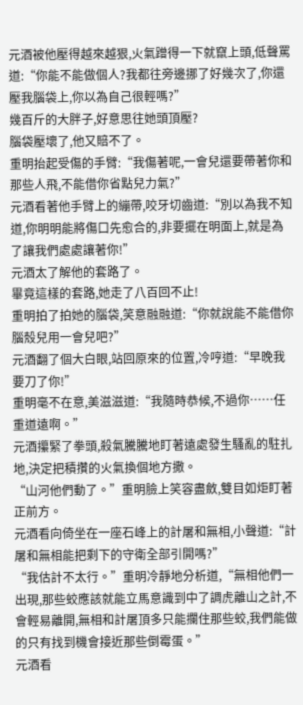元酒被他壓得越來越狠,火氣蹭得一下就竄上頭,低聲罵道:“你能不能做個人?我都往旁邊挪了好幾次了,你還壓我腦袋上,你以為自己很輕嗎?”
幾百斤的大胖子,好意思往她頭頂壓?
腦袋壓壞了,他又賠不了。
重明抬起受傷的手臂:“我傷著呢,一會兒還要帶著你和那些人飛,不能借你省點兒力氣?”
元酒看著他手臂上的繃帶,咬牙切齒道:“別以為我不知道,你明明能將傷口先愈合的,非要擺在明面上,就是為了讓我們處處讓著你!”
元酒太了解他的套路了。
畢竟這樣的套路,她走了八百回不止!
重明拍了拍她的腦袋,笑意融融道:“你就說能不能借你腦殼兒用一會兒吧?”
元酒翻了個大白眼,站回原來的位置,冷哼道:“早晚我要刀了你!”
重明毫不在意,美滋滋道:“我隨時恭候,不過你……任重道遠啊。”
元酒攥緊了拳頭,殺氣騰騰地盯著遠處發生騷亂的駐扎地,決定把積攢的火氣換個地方撒。
“山河他們動了。”重明臉上笑容盡斂,雙目如炬盯著正前方。
元酒看向倚坐在一座石峰上的計屠和無相,小聲道:“計屠和無相能把剩下的守衛全部引開嗎?”
“我估計不太行。”重明冷靜地分析道,“無相他們一出現,那些蛟應該就能立馬意識到中了調虎離山之計,不會輕易離開,無相和計屠頂多只能攔住那些蛟,我們能做的只有找到機會接近那些倒霉蛋。”
元酒看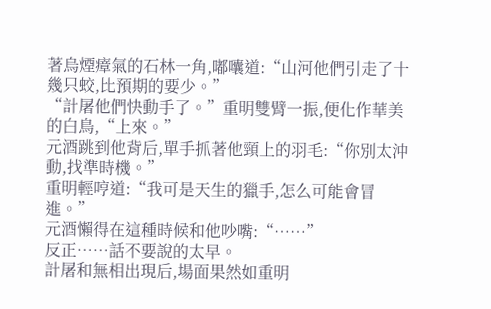著烏煙瘴氣的石林一角,嘟囔道:“山河他們引走了十幾只蛟,比預期的要少。”
“計屠他們快動手了。”重明雙臂一振,便化作華美的白鳥,“上來。”
元酒跳到他背后,單手抓著他頸上的羽毛:“你別太沖動,找準時機。”
重明輕哼道:“我可是天生的獵手,怎么可能會冒進。”
元酒懶得在這種時候和他吵嘴:“……”
反正……話不要說的太早。
計屠和無相出現后,場面果然如重明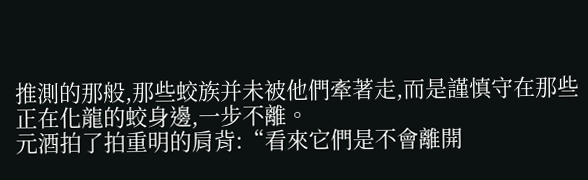推測的那般,那些蛟族并未被他們牽著走,而是謹慎守在那些正在化龍的蛟身邊,一步不離。
元酒拍了拍重明的肩背:“看來它們是不會離開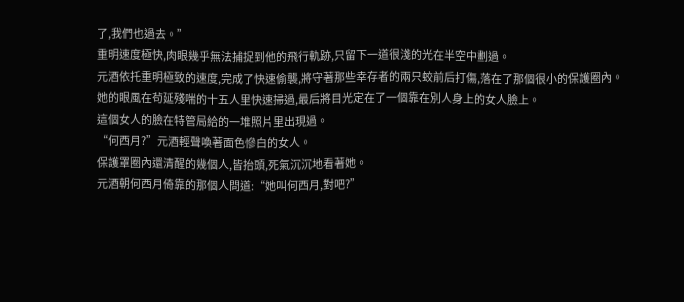了,我們也過去。”
重明速度極快,肉眼幾乎無法捕捉到他的飛行軌跡,只留下一道很淺的光在半空中劃過。
元酒依托重明極致的速度,完成了快速偷襲,將守著那些幸存者的兩只蛟前后打傷,落在了那個很小的保護圈內。
她的眼風在茍延殘喘的十五人里快速掃過,最后將目光定在了一個靠在別人身上的女人臉上。
這個女人的臉在特管局給的一堆照片里出現過。
“何西月?”元酒輕聲喚著面色慘白的女人。
保護罩圈內還清醒的幾個人,皆抬頭,死氣沉沉地看著她。
元酒朝何西月倚靠的那個人問道:“她叫何西月,對吧?”